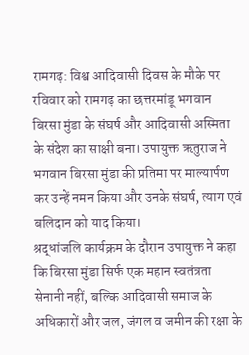रामगढ़: विश्व आदिवासी दिवस के मौके पर रविवार को रामगढ़ का छत्तरमांडू भगवान बिरसा मुंडा के संघर्ष और आदिवासी अस्मिता के संदेश का साक्षी बना। उपायुक्त ऋतुराज ने भगवान बिरसा मुंडा की प्रतिमा पर माल्यार्पण कर उन्हें नमन किया और उनके संघर्ष, त्याग एवं बलिदान को याद किया।
श्रद्धांजलि कार्यक्रम के दौरान उपायुक्त ने कहा कि बिरसा मुंडा सिर्फ एक महान स्वतंत्रता सेनानी नहीं, बल्कि आदिवासी समाज के अधिकारों और जल, जंगल व जमीन की रक्षा के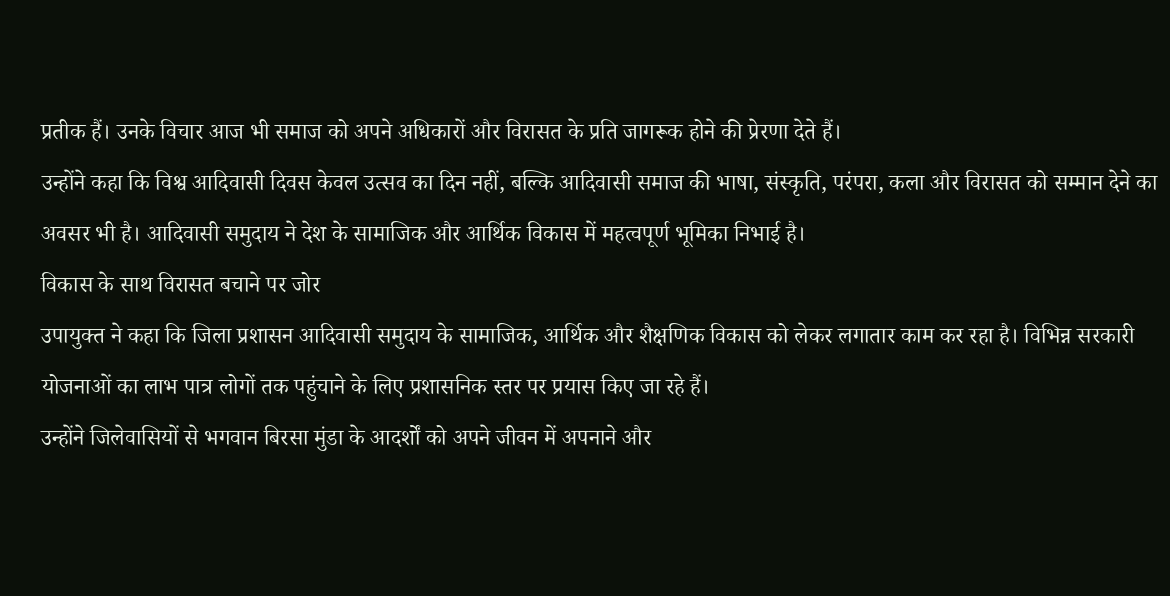प्रतीक हैं। उनके विचार आज भी समाज को अपने अधिकारों और विरासत के प्रति जागरूक होने की प्रेरणा देते हैं।
उन्होंने कहा कि विश्व आदिवासी दिवस केवल उत्सव का दिन नहीं, बल्कि आदिवासी समाज की भाषा, संस्कृति, परंपरा, कला और विरासत को सम्मान देने का अवसर भी है। आदिवासी समुदाय ने देश के सामाजिक और आर्थिक विकास में महत्वपूर्ण भूमिका निभाई है।
विकास के साथ विरासत बचाने पर जोर
उपायुक्त ने कहा कि जिला प्रशासन आदिवासी समुदाय के सामाजिक, आर्थिक और शैक्षणिक विकास को लेकर लगातार काम कर रहा है। विभिन्न सरकारी योजनाओं का लाभ पात्र लोगों तक पहुंचाने के लिए प्रशासनिक स्तर पर प्रयास किए जा रहे हैं।
उन्होंने जिलेवासियों से भगवान बिरसा मुंडा के आदर्शों को अपने जीवन में अपनाने और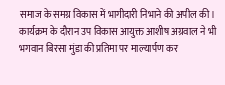समाज के समग्र विकास में भागीदारी निभाने की अपील की।
कार्यक्रम के दौरान उप विकास आयुक्त आशीष अग्रवाल ने भी भगवान बिरसा मुंडा की प्रतिमा पर माल्यार्पण कर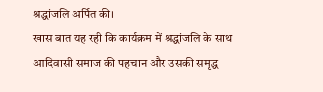श्रद्धांजलि अर्पित की।
खास बात यह रही कि कार्यक्रम में श्रद्धांजलि के साथ आदिवासी समाज की पहचान और उसकी समृद्ध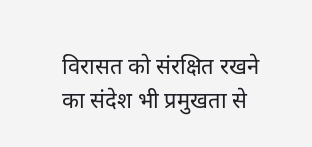विरासत को संरक्षित रखने का संदेश भी प्रमुखता से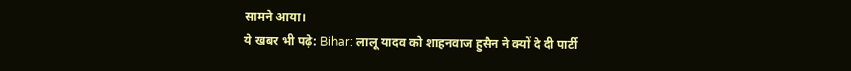सामने आया।
ये खबर भी पढ़े: Bihar: लालू यादव को शाहनवाज हुसैन ने क्यों दे दी पार्टी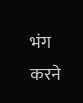भंग करने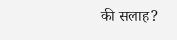की सलाह?